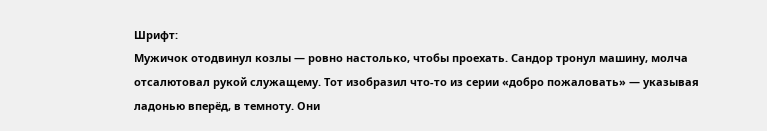Шрифт:
Мужичок отодвинул козлы — ровно настолько, чтобы проехать. Сандор тронул машину, молча отсалютовал рукой служащему. Тот изобразил что-то из серии «добро пожаловать» — указывая ладонью вперёд, в темноту. Они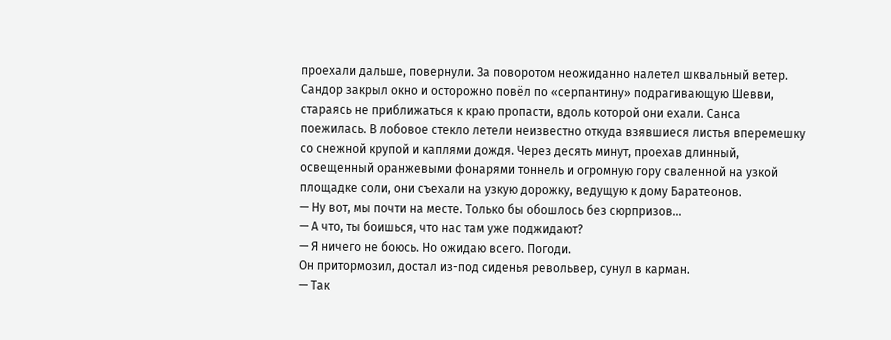проехали дальше, повернули. За поворотом неожиданно налетел шквальный ветер. Сандор закрыл окно и осторожно повёл по «серпантину» подрагивающую Шевви, стараясь не приближаться к краю пропасти, вдоль которой они ехали. Санса поежилась. В лобовое стекло летели неизвестно откуда взявшиеся листья вперемешку со снежной крупой и каплями дождя. Через десять минут, проехав длинный, освещенный оранжевыми фонарями тоннель и огромную гору сваленной на узкой площадке соли, они съехали на узкую дорожку, ведущую к дому Баратеонов.
— Ну вот, мы почти на месте. Только бы обошлось без сюрпризов…
— А что, ты боишься, что нас там уже поджидают?
— Я ничего не боюсь. Но ожидаю всего. Погоди.
Он притормозил, достал из-под сиденья револьвер, сунул в карман.
— Так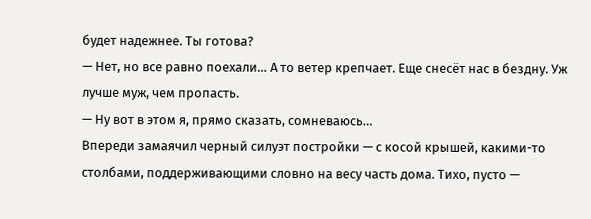будет надежнее. Ты готова?
— Нет, но все равно поехали… А то ветер крепчает. Еще снесёт нас в бездну. Уж лучше муж, чем пропасть.
— Ну вот в этом я, прямо сказать, сомневаюсь…
Впереди замаячил черный силуэт постройки — с косой крышей, какими-то столбами, поддерживающими словно на весу часть дома. Тихо, пусто —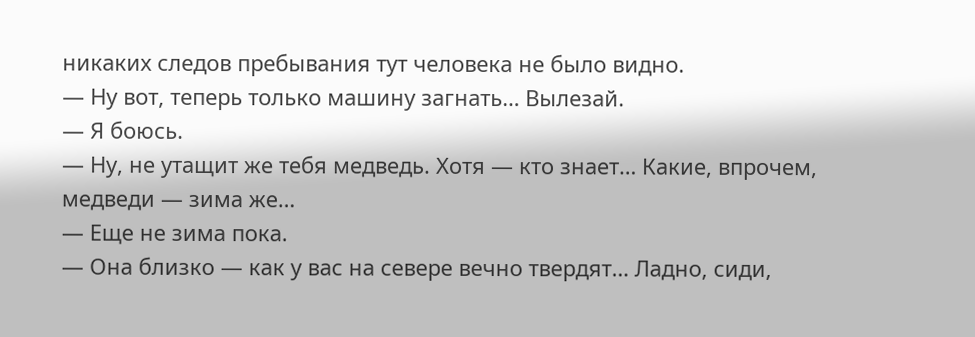никаких следов пребывания тут человека не было видно.
— Ну вот, теперь только машину загнать… Вылезай.
— Я боюсь.
— Ну, не утащит же тебя медведь. Хотя — кто знает… Какие, впрочем, медведи — зима же…
— Еще не зима пока.
— Она близко — как у вас на севере вечно твердят… Ладно, сиди,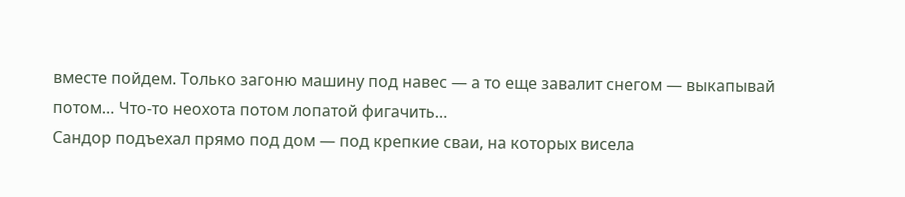вместе пойдем. Только загоню машину под навес — а то еще завалит снегом — выкапывай потом… Что-то неохота потом лопатой фигачить…
Сандор подъехал прямо под дом — под крепкие сваи, на которых висела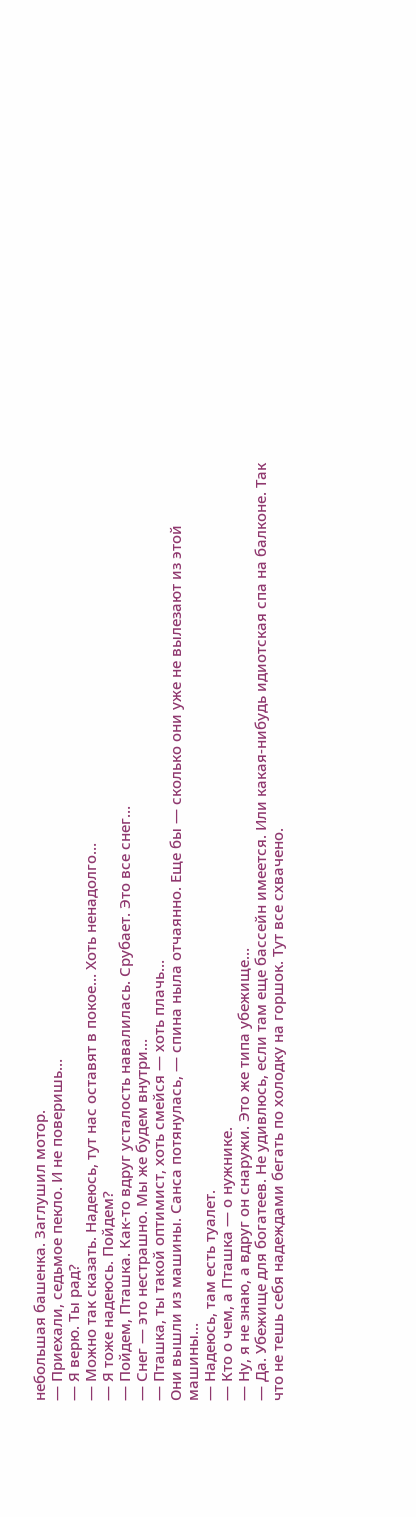небольшая башенка. Заглушил мотор.
— Приехали, седьмое пекло. И не поверишь…
— Я верю. Ты рад?
— Можно так сказать. Надеюсь, тут нас оставят в покое… Хоть ненадолго…
— Я тоже надеюсь. Пойдем?
— Пойдем, Пташка. Как-то вдруг усталость навалилась. Срубает. Это все снег…
— Снег — это нестрашно. Мы же будем внутри…
— Пташка, ты такой оптимист, хоть смейся — хоть плачь…
Они вышли из машины. Санса потянулась, — спина ныла отчаянно. Еще бы — сколько они уже не вылезают из этой машины…
— Надеюсь, там есть туалет.
— Кто о чем, а Пташка — о нужнике.
— Ну, я не знаю, а вдруг он снаружи. Это же типа убежище…
— Да. Убежище для богатеев. Не удивлюсь, если там еще бассейн имеется. Или какая-нибудь идиотская спа на балконе. Так что не тешь себя надеждами бегать по холодку на горшок. Тут все схвачено.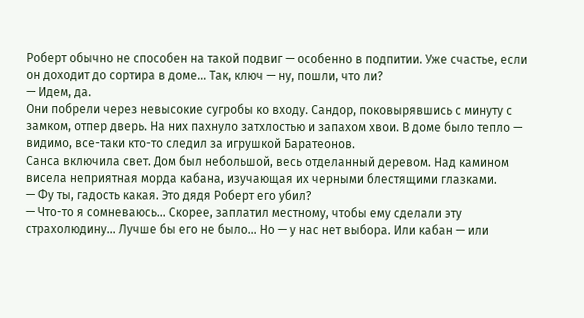Роберт обычно не способен на такой подвиг — особенно в подпитии. Уже счастье, если он доходит до сортира в доме… Так, ключ — ну, пошли, что ли?
— Идем, да.
Они побрели через невысокие сугробы ко входу. Сандор, поковырявшись с минуту с замком, отпер дверь. На них пахнуло затхлостью и запахом хвои. В доме было тепло — видимо, все-таки кто-то следил за игрушкой Баратеонов.
Санса включила свет. Дом был небольшой, весь отделанный деревом. Над камином висела неприятная морда кабана, изучающая их черными блестящими глазками.
— Фу ты, гадость какая. Это дядя Роберт его убил?
— Что-то я сомневаюсь… Скорее, заплатил местному, чтобы ему сделали эту страхолюдину… Лучше бы его не было… Но — у нас нет выбора. Или кабан — или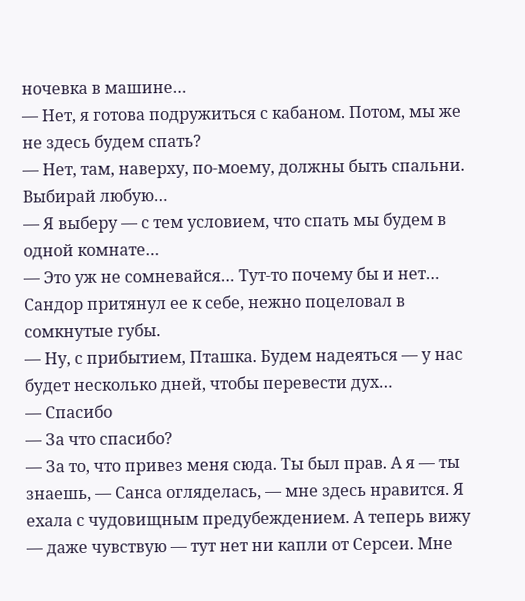ночевка в машине…
— Нет, я готова подружиться с кабаном. Потом, мы же не здесь будем спать?
— Нет, там, наверху, по-моему, должны быть спальни. Выбирай любую…
— Я выберу — с тем условием, что спать мы будем в одной комнате…
— Это уж не сомневайся… Тут-то почему бы и нет…
Сандор притянул ее к себе, нежно поцеловал в сомкнутые губы.
— Ну, с прибытием, Пташка. Будем надеяться — у нас будет несколько дней, чтобы перевести дух…
— Спасибо
— За что спасибо?
— За то, что привез меня сюда. Ты был прав. А я — ты знаешь, — Санса огляделась, — мне здесь нравится. Я ехала с чудовищным предубеждением. А теперь вижу — даже чувствую — тут нет ни капли от Серсеи. Мне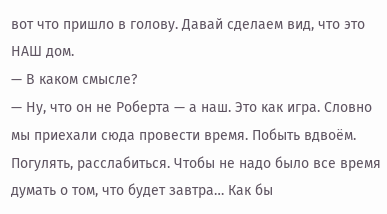вот что пришло в голову. Давай сделаем вид, что это НАШ дом.
— В каком смысле?
— Ну, что он не Роберта — а наш. Это как игра. Словно мы приехали сюда провести время. Побыть вдвоём. Погулять, расслабиться. Чтобы не надо было все время думать о том, что будет завтра… Как бы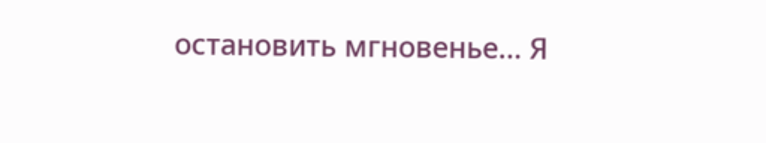остановить мгновенье… Я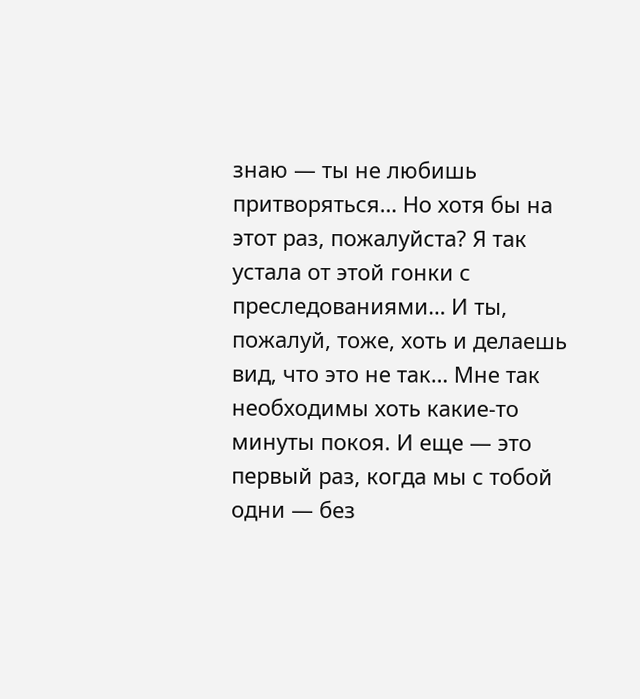знаю — ты не любишь притворяться… Но хотя бы на этот раз, пожалуйста? Я так устала от этой гонки с преследованиями… И ты, пожалуй, тоже, хоть и делаешь вид, что это не так… Мне так необходимы хоть какие-то минуты покоя. И еще — это первый раз, когда мы с тобой одни — без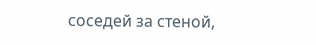соседей за стеной,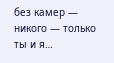без камер — никого — только ты и я…